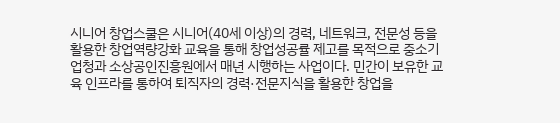시니어 창업스쿨은 시니어(40세 이상)의 경력, 네트워크, 전문성 등을 활용한 창업역량강화 교육을 통해 창업성공률 제고를 목적으로 중소기업청과 소상공인진흥원에서 매년 시행하는 사업이다. 민간이 보유한 교육 인프라를 통하여 퇴직자의 경력·전문지식을 활용한 창업을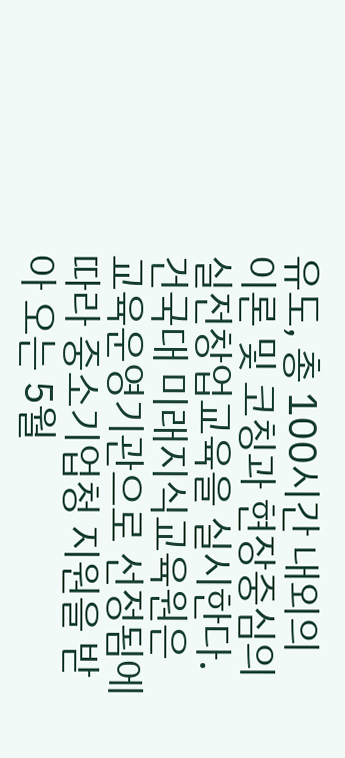유도, 총 100시간 내외의 이론 및 코칭과 현장중심의 실전창업교육을 실시한다.
건국대 미래지식교육원은 교육운영기관으로 선정됨에 따라 중소기업청 지원을 받아 오는 5월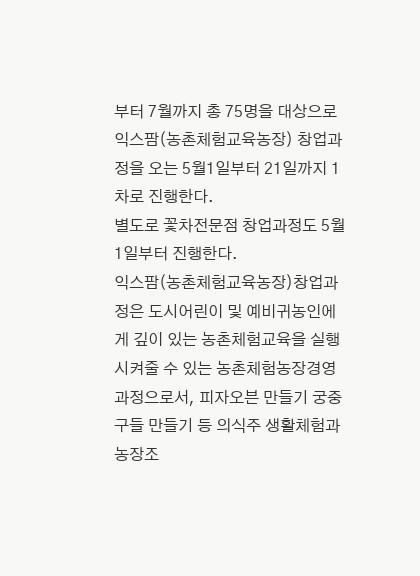부터 7월까지 총 75명을 대상으로 익스팜(농촌체험교육농장) 창업과정을 오는 5월1일부터 21일까지 1차로 진행한다.
별도로 꽃차전문점 창업과정도 5월 1일부터 진행한다.
익스팜(농촌체험교육농장)창업과정은 도시어린이 및 예비귀농인에게 깊이 있는 농촌체험교육을 실행시켜줄 수 있는 농촌체험농장경영 과정으로서, 피자오븐 만들기 궁중구들 만들기 등 의식주 생활체험과 농장조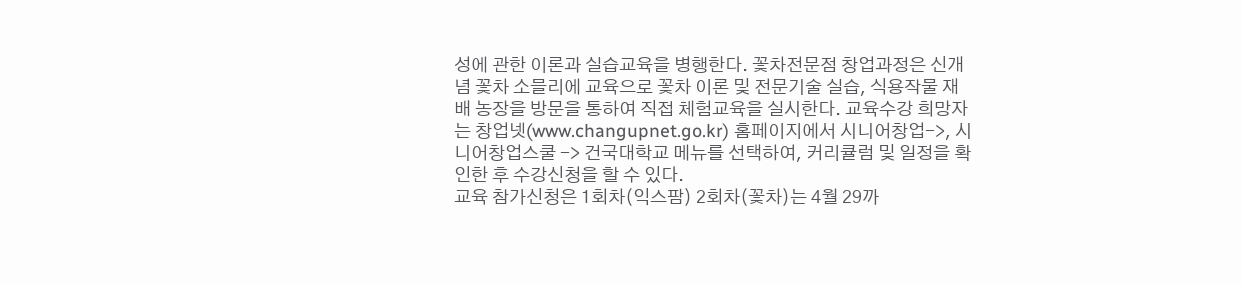성에 관한 이론과 실습교육을 병행한다. 꽃차전문점 창업과정은 신개념 꽃차 소믈리에 교육으로 꽃차 이론 및 전문기술 실습, 식용작물 재배 농장을 방문을 통하여 직접 체험교육을 실시한다. 교육수강 희망자는 창업넷(www.changupnet.go.kr) 홈페이지에서 시니어창업->, 시니어창업스쿨 -> 건국대학교 메뉴를 선택하여, 커리큘럼 및 일정을 확인한 후 수강신청을 할 수 있다.
교육 참가신청은 1회차(익스팜) 2회차(꽃차)는 4월 29까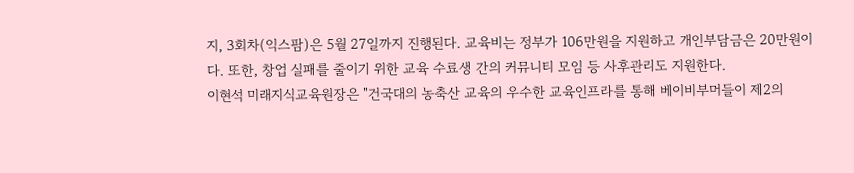지, 3회차(익스팜)은 5월 27일까지 진행된다. 교육비는 정부가 106만원을 지원하고 개인부담금은 20만원이다. 또한, 창업 실패를 줄이기 위한 교육 수료생 간의 커뮤니티 모임 등 사후관리도 지원한다.
이현석 미래지식교육원장은 "건국대의 농축산 교육의 우수한 교육인프라를 통해 베이비부머들이 제2의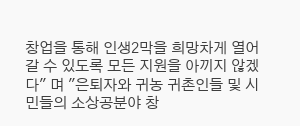창업을 통해 인생2막을 희망차게 열어 갈 수 있도록 모든 지원을 아끼지 않겠다" 며 "은퇴자와 귀농 귀촌인들 및 시민들의 소상공분야 창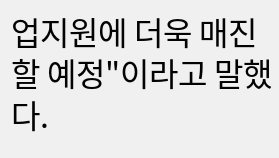업지원에 더욱 매진 할 예정"이라고 말했다.